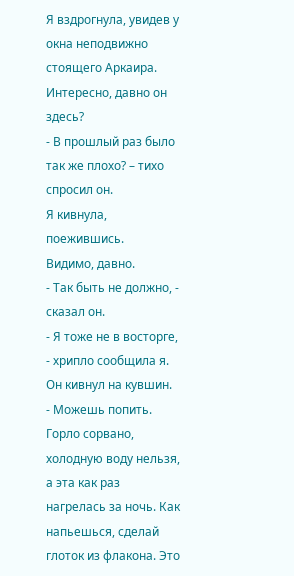Я вздрогнула, увидев у окна неподвижно стоящего Аркаира. Интересно, давно он здесь?
- В прошлый раз было так же плохо? – тихо спросил он.
Я кивнула, поежившись.
Видимо, давно.
- Так быть не должно, - сказал он.
- Я тоже не в восторге, - хрипло сообщила я.
Он кивнул на кувшин.
- Можешь попить. Горло сорвано, холодную воду нельзя, а эта как раз нагрелась за ночь. Как напьешься, сделай глоток из флакона. Это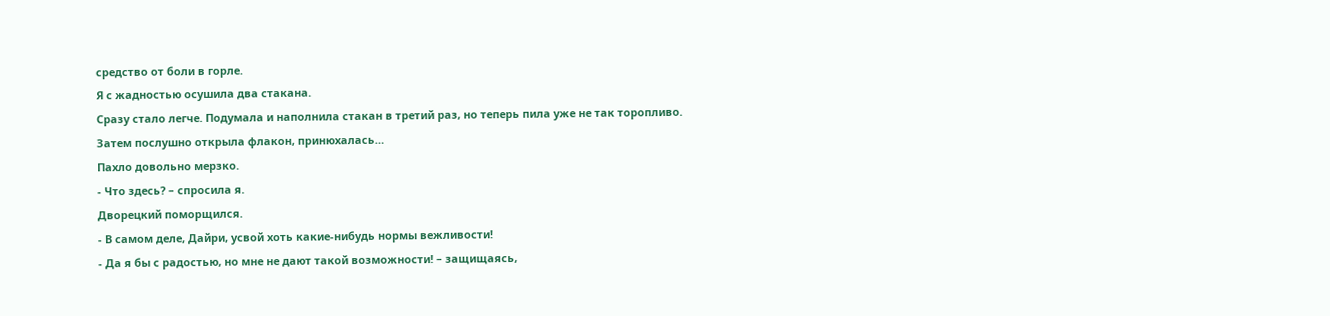средство от боли в горле.
Я с жадностью осушила два стакана.
Сразу стало легче. Подумала и наполнила стакан в третий раз, но теперь пила уже не так торопливо.
Затем послушно открыла флакон, принюхалась…
Пахло довольно мерзко.
- Что здесь? – спросила я.
Дворецкий поморщился.
- В самом деле, Дайри, усвой хоть какие-нибудь нормы вежливости!
- Да я бы с радостью, но мне не дают такой возможности! – защищаясь,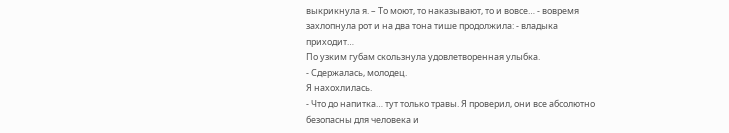выкрикнула я. – То моют, то наказывают, то и вовсе… - вовремя захлопнула рот и на два тона тише продолжила: - владыка приходит…
По узким губам скользнула удовлетворенная улыбка.
- Сдержалась, молодец.
Я нахохлилась.
- Что до напитка… тут только травы. Я проверил, они все абсолютно безопасны для человека и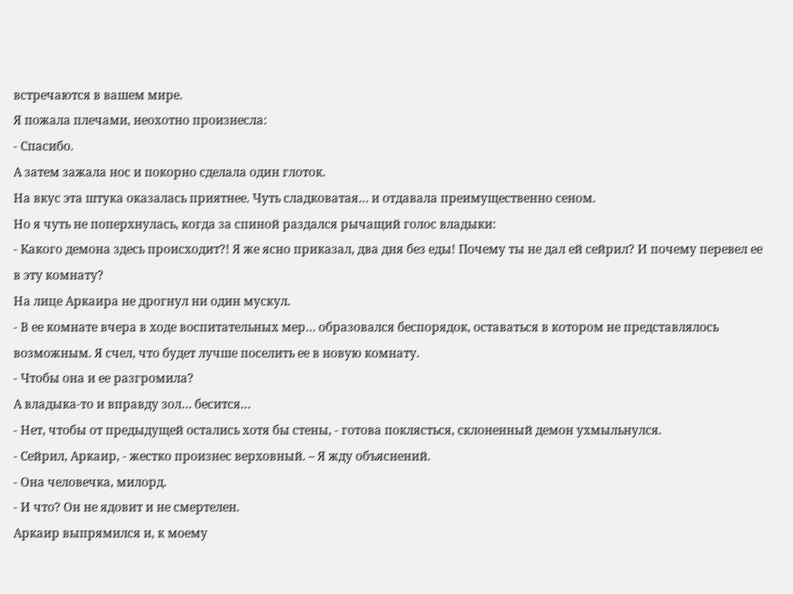встречаются в вашем мире.
Я пожала плечами, неохотно произнесла:
- Спасибо.
А затем зажала нос и покорно сделала один глоток.
На вкус эта штука оказалась приятнее. Чуть сладковатая… и отдавала преимущественно сеном.
Но я чуть не поперхнулась, когда за спиной раздался рычащий голос владыки:
- Какого демона здесь происходит?! Я же ясно приказал, два дня без еды! Почему ты не дал ей сейрил? И почему перевел ее в эту комнату?
На лице Аркаира не дрогнул ни один мускул.
- В ее комнате вчера в ходе воспитательных мер… образовался беспорядок, оставаться в котором не представлялось возможным. Я счел, что будет лучше поселить ее в новую комнату.
- Чтобы она и ее разгромила?
А владыка-то и вправду зол… бесится…
- Нет, чтобы от предыдущей остались хотя бы стены, - готова поклясться, склоненный демон ухмыльнулся.
- Сейрил, Аркаир, - жестко произнес верховный. – Я жду объяснений.
- Она человечка, милорд.
- И что? Он не ядовит и не смертелен.
Аркаир выпрямился и, к моему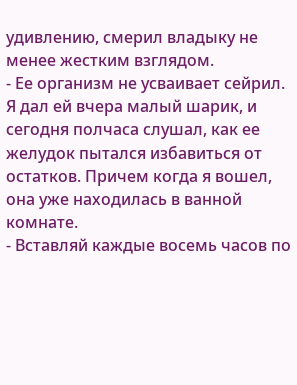удивлению, смерил владыку не менее жестким взглядом.
- Ее организм не усваивает сейрил. Я дал ей вчера малый шарик, и сегодня полчаса слушал, как ее желудок пытался избавиться от остатков. Причем когда я вошел, она уже находилась в ванной комнате.
- Вставляй каждые восемь часов по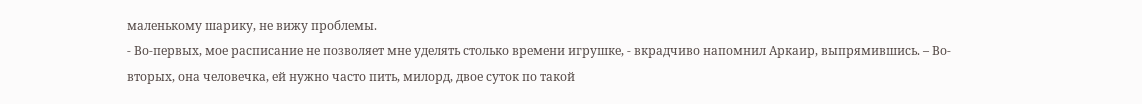маленькому шарику, не вижу проблемы.
- Во-первых, мое расписание не позволяет мне уделять столько времени игрушке, - вкрадчиво напомнил Аркаир, выпрямившись. – Во-вторых, она человечка, ей нужно часто пить, милорд, двое суток по такой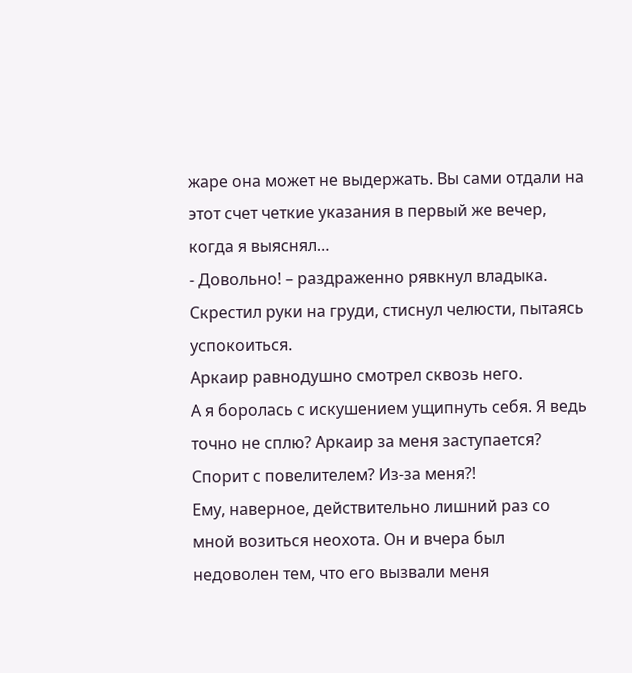жаре она может не выдержать. Вы сами отдали на этот счет четкие указания в первый же вечер, когда я выяснял…
- Довольно! – раздраженно рявкнул владыка.
Скрестил руки на груди, стиснул челюсти, пытаясь успокоиться.
Аркаир равнодушно смотрел сквозь него.
А я боролась с искушением ущипнуть себя. Я ведь точно не сплю? Аркаир за меня заступается? Спорит с повелителем? Из-за меня?!
Ему, наверное, действительно лишний раз со мной возиться неохота. Он и вчера был недоволен тем, что его вызвали меня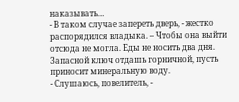наказывать…
- В таком случае запереть дверь, - жестко распорядился владыка. – Чтобы она выйти отсюда не могла. Еды не носить два дня. Запасной ключ отдашь горничной, пусть приносит минеральную воду.
- Слушаюсь, повелитель, -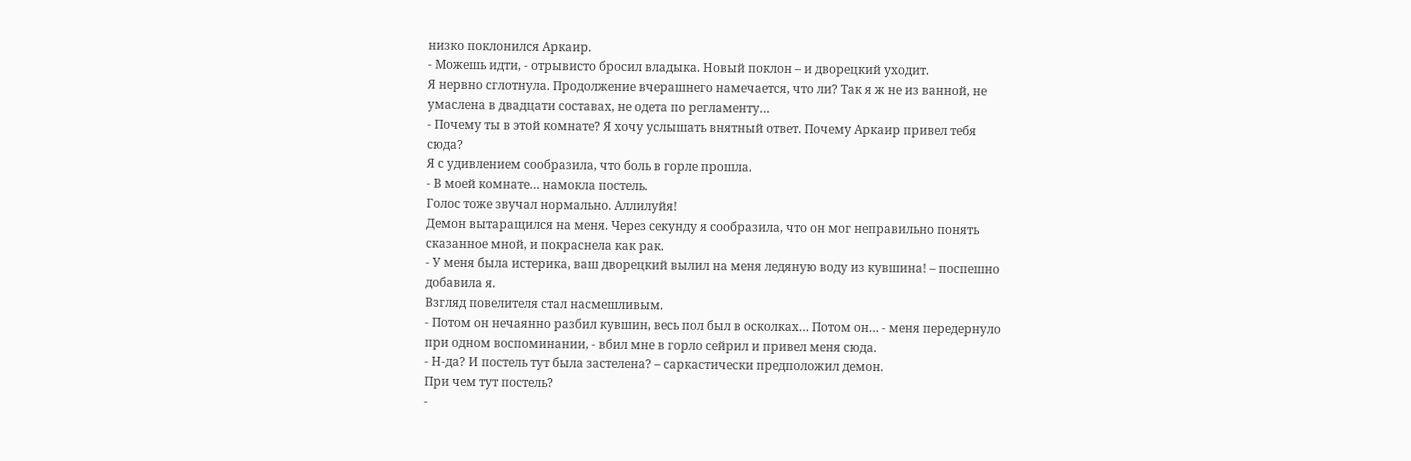низко поклонился Аркаир.
- Можешь идти, - отрывисто бросил владыка. Новый поклон – и дворецкий уходит.
Я нервно сглотнула. Продолжение вчерашнего намечается, что ли? Так я ж не из ванной, не умаслена в двадцати составах, не одета по регламенту…
- Почему ты в этой комнате? Я хочу услышать внятный ответ. Почему Аркаир привел тебя сюда?
Я с удивлением сообразила, что боль в горле прошла.
- В моей комнате… намокла постель.
Голос тоже звучал нормально. Аллилуйя!
Демон вытаращился на меня. Через секунду я сообразила, что он мог неправильно понять сказанное мной, и покраснела как рак.
- У меня была истерика, ваш дворецкий вылил на меня ледяную воду из кувшина! – поспешно добавила я.
Взгляд повелителя стал насмешливым.
- Потом он нечаянно разбил кувшин, весь пол был в осколках… Потом он… - меня передернуло при одном воспоминании, - вбил мне в горло сейрил и привел меня сюда.
- Н-да? И постель тут была застелена? – саркастически предположил демон.
При чем тут постель?
-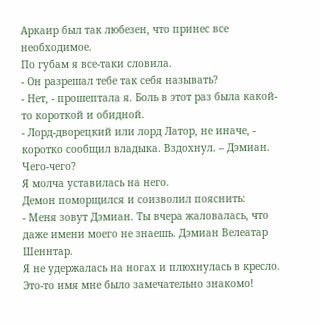Аркаир был так любезен, что принес все необходимое.
По губам я все-таки словила.
- Он разрешал тебе так себя называть?
- Нет, - прошептала я. Боль в этот раз была какой-то короткой и обидной.
- Лорд-дворецкий или лорд Латор, не иначе, - коротко сообщил владыка. Вздохнул. – Дэмиан.
Чего-чего?
Я молча уставилась на него.
Демон поморщился и соизволил пояснить:
- Меня зовут Дэмиан. Ты вчера жаловалась, что даже имени моего не знаешь. Дэмиан Велеатар Шеннтар.
Я не удержалась на ногах и плюхнулась в кресло.
Это-то имя мне было замечательно знакомо!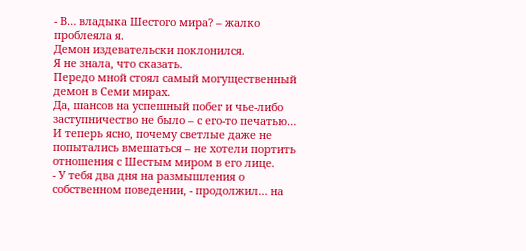- В… владыка Шестого мира? – жалко проблеяла я.
Демон издевательски поклонился.
Я не знала, что сказать.
Передо мной стоял самый могущественный демон в Семи мирах.
Да, шансов на успешный побег и чье-либо заступничество не было – с его-то печатью… И теперь ясно, почему светлые даже не попытались вмешаться – не хотели портить отношения с Шестым миром в его лице.
- У тебя два дня на размышления о собственном поведении, - продолжил… на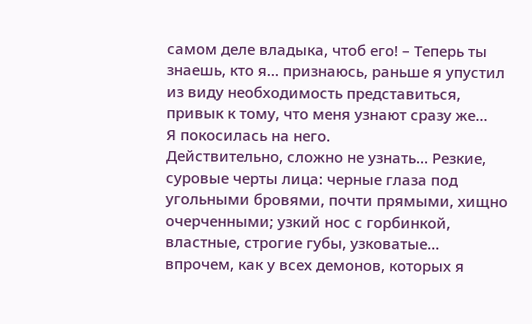самом деле владыка, чтоб его! – Теперь ты знаешь, кто я… признаюсь, раньше я упустил из виду необходимость представиться, привык к тому, что меня узнают сразу же…
Я покосилась на него.
Действительно, сложно не узнать… Резкие, суровые черты лица: черные глаза под угольными бровями, почти прямыми, хищно очерченными; узкий нос с горбинкой, властные, строгие губы, узковатые… впрочем, как у всех демонов, которых я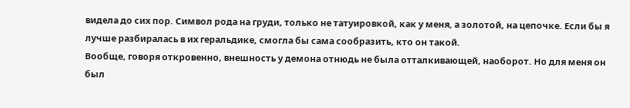видела до сих пор. Символ рода на груди, только не татуировкой, как у меня, а золотой, на цепочке. Если бы я лучше разбиралась в их геральдике, смогла бы сама сообразить, кто он такой.
Вообще, говоря откровенно, внешность у демона отнюдь не была отталкивающей, наоборот. Но для меня он был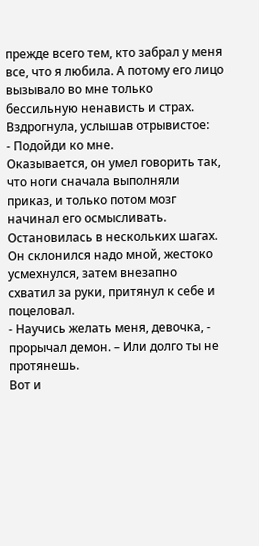прежде всего тем, кто забрал у меня все, что я любила. А потому его лицо вызывало во мне только бессильную ненависть и страх.
Вздрогнула, услышав отрывистое:
- Подойди ко мне.
Оказывается, он умел говорить так, что ноги сначала выполняли приказ, и только потом мозг начинал его осмысливать.
Остановилась в нескольких шагах.
Он склонился надо мной, жестоко усмехнулся, затем внезапно схватил за руки, притянул к себе и поцеловал.
- Научись желать меня, девочка, - прорычал демон. – Или долго ты не протянешь.
Вот и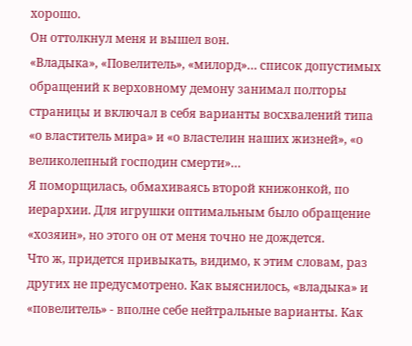хорошо.
Он оттолкнул меня и вышел вон.
«Владыка», «Повелитель», «милорд»… список допустимых обращений к верховному демону занимал полторы страницы и включал в себя варианты восхвалений типа «о властитель мира» и «о властелин наших жизней», «о великолепный господин смерти»…
Я поморщилась, обмахиваясь второй книжонкой, по иерархии. Для игрушки оптимальным было обращение «хозяин», но этого он от меня точно не дождется.
Что ж, придется привыкать, видимо, к этим словам, раз других не предусмотрено. Как выяснилось, «владыка» и «повелитель» - вполне себе нейтральные варианты. Как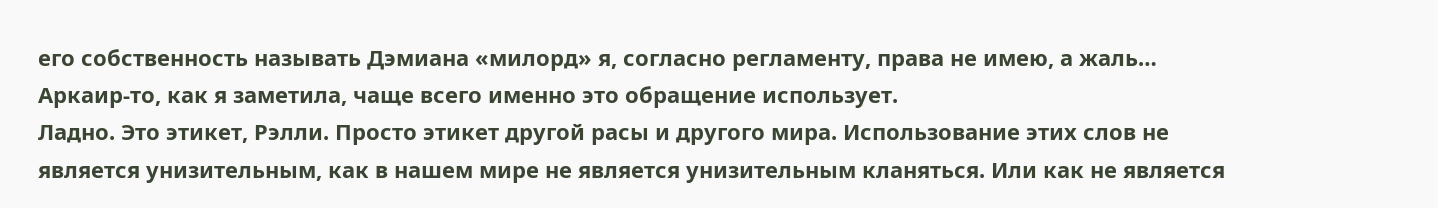его собственность называть Дэмиана «милорд» я, согласно регламенту, права не имею, а жаль… Аркаир-то, как я заметила, чаще всего именно это обращение использует.
Ладно. Это этикет, Рэлли. Просто этикет другой расы и другого мира. Использование этих слов не является унизительным, как в нашем мире не является унизительным кланяться. Или как не является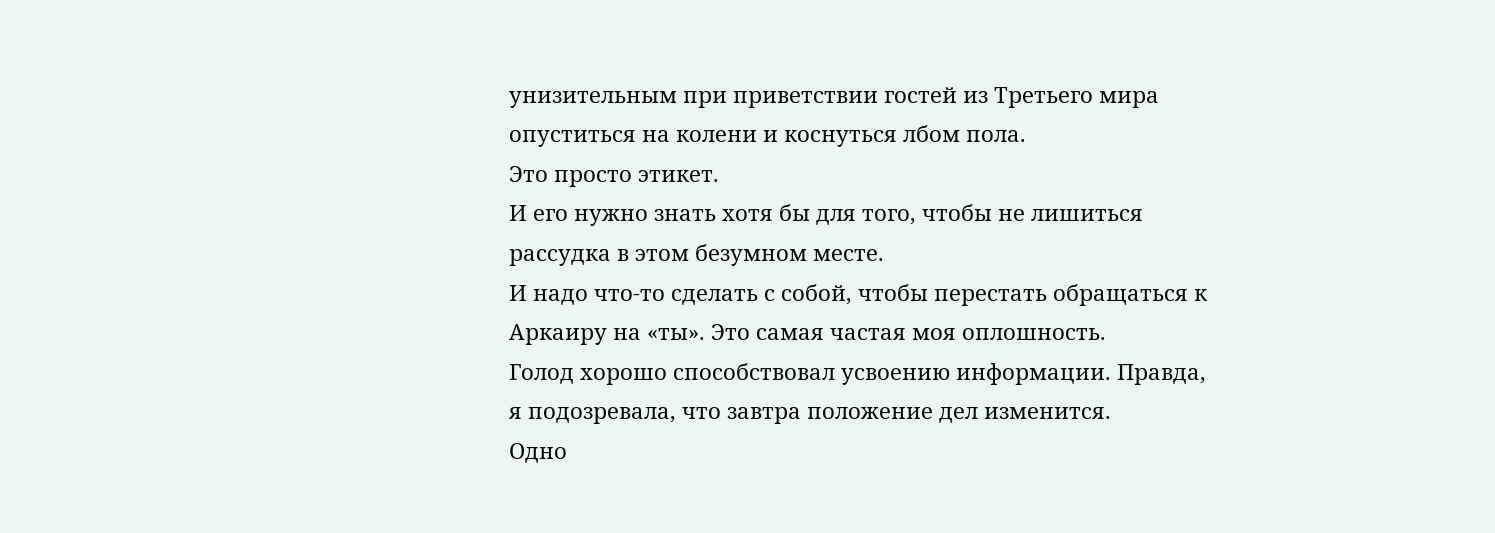унизительным при приветствии гостей из Третьего мира опуститься на колени и коснуться лбом пола.
Это просто этикет.
И его нужно знать хотя бы для того, чтобы не лишиться рассудка в этом безумном месте.
И надо что-то сделать с собой, чтобы перестать обращаться к Аркаиру на «ты». Это самая частая моя оплошность.
Голод хорошо способствовал усвоению информации. Правда, я подозревала, что завтра положение дел изменится.
Одно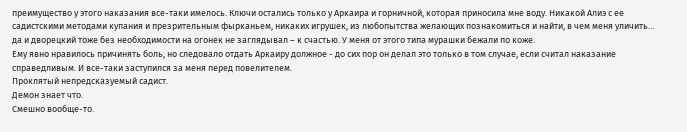преимущество у этого наказания все-таки имелось. Ключи остались только у Аркаира и горничной, которая приносила мне воду. Никакой Алиэ с ее садистскими методами купания и презрительным фырканьем, никаких игрушек, из любопытства желающих познакомиться и найти, в чем меня уличить… да и дворецкий тоже без необходимости на огонек не заглядывал – к счастью. У меня от этого типа мурашки бежали по коже.
Ему явно нравилось причинять боль, но следовало отдать Аркаиру должное - до сих пор он делал это только в том случае, если считал наказание справедливым. И все-таки заступился за меня перед повелителем.
Проклятый непредсказуемый садист.
Демон знает что.
Смешно вообще-то.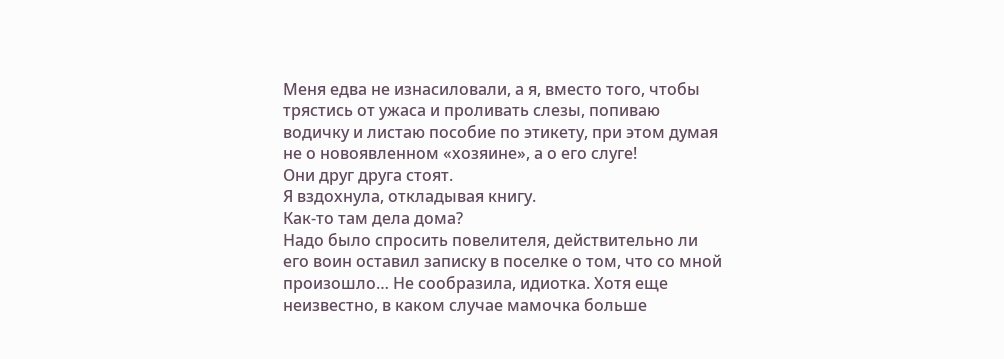Меня едва не изнасиловали, а я, вместо того, чтобы трястись от ужаса и проливать слезы, попиваю водичку и листаю пособие по этикету, при этом думая не о новоявленном «хозяине», а о его слуге!
Они друг друга стоят.
Я вздохнула, откладывая книгу.
Как-то там дела дома?
Надо было спросить повелителя, действительно ли его воин оставил записку в поселке о том, что со мной произошло… Не сообразила, идиотка. Хотя еще неизвестно, в каком случае мамочка больше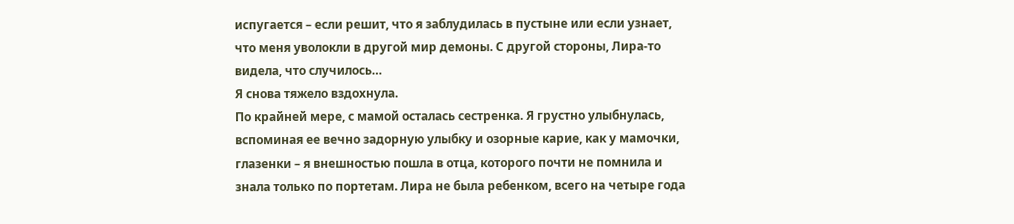испугается – если решит, что я заблудилась в пустыне или если узнает, что меня уволокли в другой мир демоны. С другой стороны, Лира-то видела, что случилось…
Я снова тяжело вздохнула.
По крайней мере, с мамой осталась сестренка. Я грустно улыбнулась, вспоминая ее вечно задорную улыбку и озорные карие, как у мамочки, глазенки – я внешностью пошла в отца, которого почти не помнила и знала только по портетам. Лира не была ребенком, всего на четыре года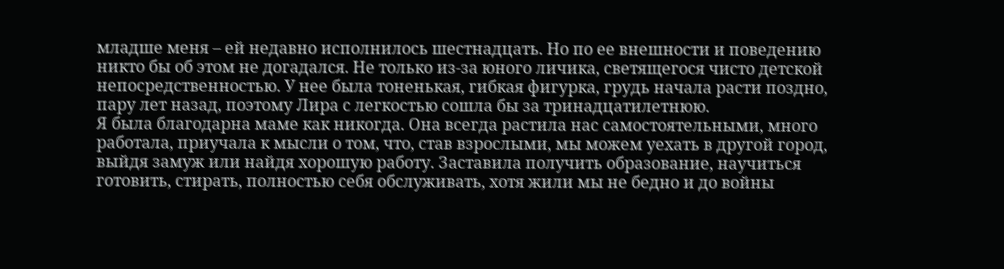младше меня – ей недавно исполнилось шестнадцать. Но по ее внешности и поведению никто бы об этом не догадался. Не только из-за юного личика, светящегося чисто детской непосредственностью. У нее была тоненькая, гибкая фигурка, грудь начала расти поздно, пару лет назад, поэтому Лира с легкостью сошла бы за тринадцатилетнюю.
Я была благодарна маме как никогда. Она всегда растила нас самостоятельными, много работала, приучала к мысли о том, что, став взрослыми, мы можем уехать в другой город, выйдя замуж или найдя хорошую работу. Заставила получить образование, научиться готовить, стирать, полностью себя обслуживать, хотя жили мы не бедно и до войны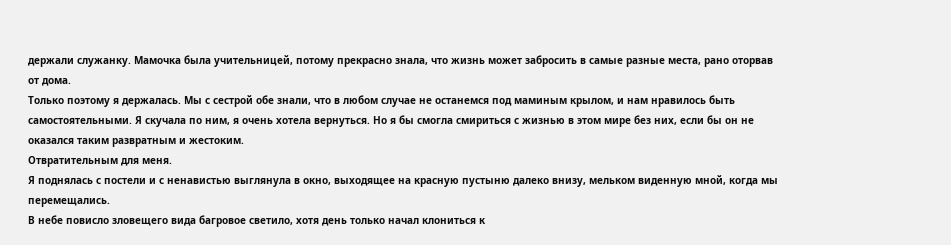держали служанку. Мамочка была учительницей, потому прекрасно знала, что жизнь может забросить в самые разные места, рано оторвав от дома.
Только поэтому я держалась. Мы с сестрой обе знали, что в любом случае не останемся под маминым крылом, и нам нравилось быть самостоятельными. Я скучала по ним, я очень хотела вернуться. Но я бы смогла смириться с жизнью в этом мире без них, если бы он не оказался таким развратным и жестоким.
Отвратительным для меня.
Я поднялась с постели и с ненавистью выглянула в окно, выходящее на красную пустыню далеко внизу, мельком виденную мной, когда мы перемещались.
В небе повисло зловещего вида багровое светило, хотя день только начал клониться к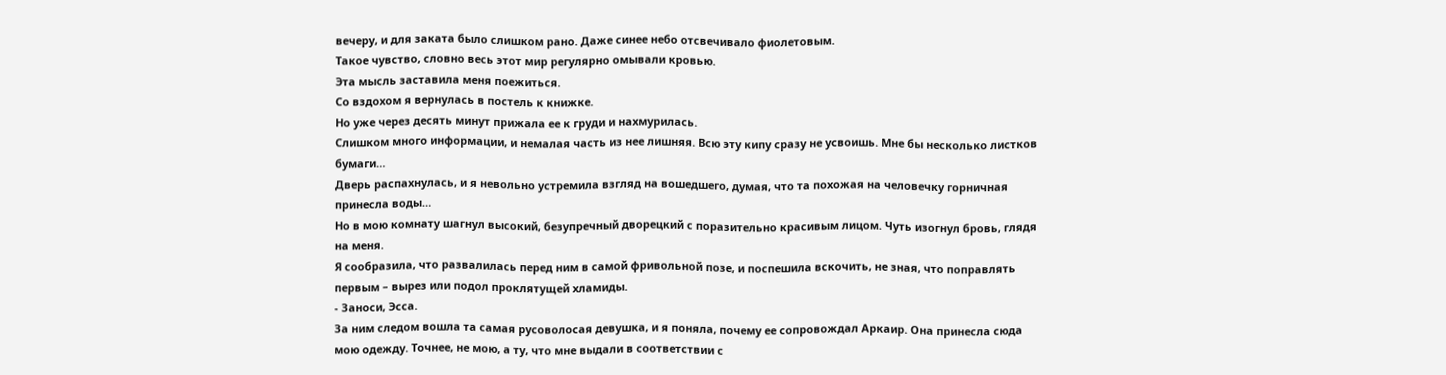вечеру, и для заката было слишком рано. Даже синее небо отсвечивало фиолетовым.
Такое чувство, словно весь этот мир регулярно омывали кровью.
Эта мысль заставила меня поежиться.
Со вздохом я вернулась в постель к книжке.
Но уже через десять минут прижала ее к груди и нахмурилась.
Слишком много информации, и немалая часть из нее лишняя. Всю эту кипу сразу не усвоишь. Мне бы несколько листков бумаги…
Дверь распахнулась, и я невольно устремила взгляд на вошедшего, думая, что та похожая на человечку горничная принесла воды…
Но в мою комнату шагнул высокий, безупречный дворецкий с поразительно красивым лицом. Чуть изогнул бровь, глядя на меня.
Я сообразила, что развалилась перед ним в самой фривольной позе, и поспешила вскочить, не зная, что поправлять первым – вырез или подол проклятущей хламиды.
- Заноси, Эсса.
За ним следом вошла та самая русоволосая девушка, и я поняла, почему ее сопровождал Аркаир. Она принесла сюда мою одежду. Точнее, не мою, а ту, что мне выдали в соответствии с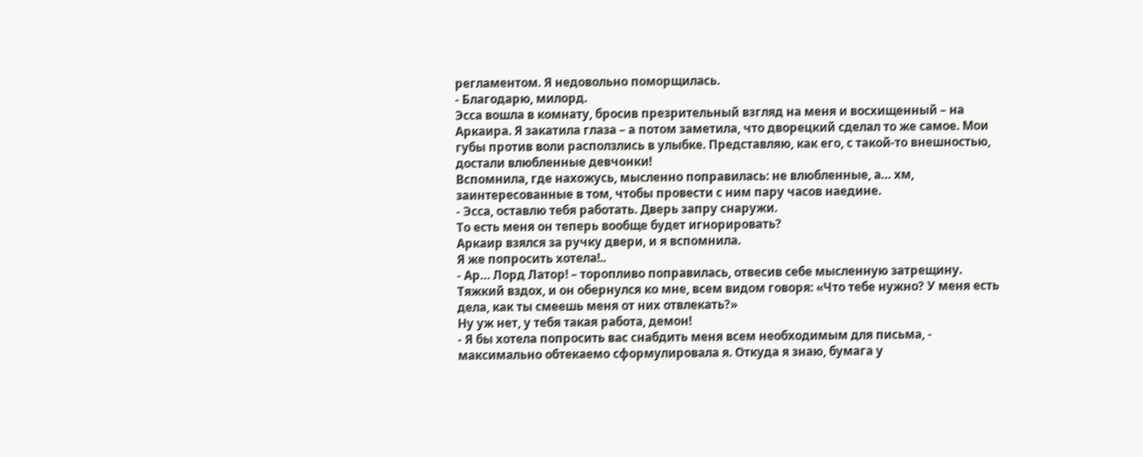регламентом. Я недовольно поморщилась.
- Благодарю, милорд.
Эсса вошла в комнату, бросив презрительный взгляд на меня и восхищенный – на Аркаира. Я закатила глаза – а потом заметила, что дворецкий сделал то же самое. Мои губы против воли расползлись в улыбке. Представляю, как его, с такой-то внешностью, достали влюбленные девчонки!
Вспомнила, где нахожусь, мысленно поправилась: не влюбленные, а… хм, заинтересованные в том, чтобы провести с ним пару часов наедине.
- Эсса, оставлю тебя работать. Дверь запру снаружи.
То есть меня он теперь вообще будет игнорировать?
Аркаир взялся за ручку двери, и я вспомнила.
Я же попросить хотела!..
- Ар… Лорд Латор! – торопливо поправилась, отвесив себе мысленную затрещину.
Тяжкий вздох, и он обернулся ко мне, всем видом говоря: «Что тебе нужно? У меня есть дела, как ты смеешь меня от них отвлекать?»
Ну уж нет, у тебя такая работа, демон!
- Я бы хотела попросить вас снабдить меня всем необходимым для письма, - максимально обтекаемо сформулировала я. Откуда я знаю, бумага у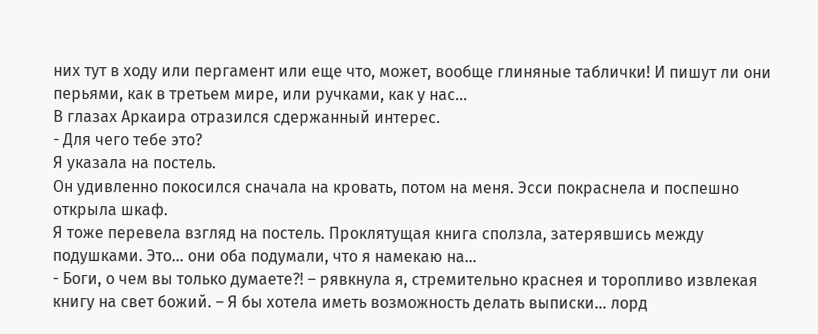них тут в ходу или пергамент или еще что, может, вообще глиняные таблички! И пишут ли они перьями, как в третьем мире, или ручками, как у нас…
В глазах Аркаира отразился сдержанный интерес.
- Для чего тебе это?
Я указала на постель.
Он удивленно покосился сначала на кровать, потом на меня. Эсси покраснела и поспешно открыла шкаф.
Я тоже перевела взгляд на постель. Проклятущая книга сползла, затерявшись между подушками. Это… они оба подумали, что я намекаю на…
- Боги, о чем вы только думаете?! – рявкнула я, стремительно краснея и торопливо извлекая книгу на свет божий. – Я бы хотела иметь возможность делать выписки… лорд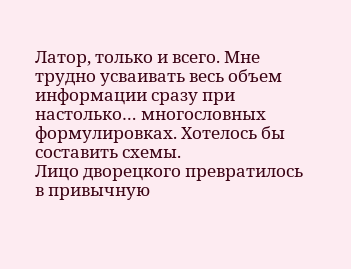Латор, только и всего. Мне трудно усваивать весь объем информации сразу при настолько… многословных формулировках. Хотелось бы составить схемы.
Лицо дворецкого превратилось в привычную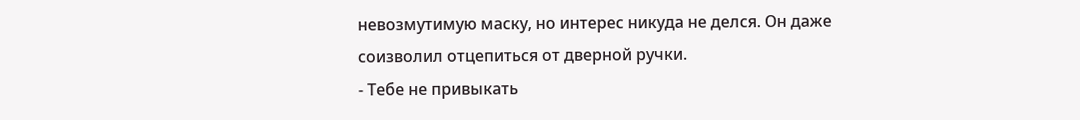невозмутимую маску, но интерес никуда не делся. Он даже соизволил отцепиться от дверной ручки.
- Тебе не привыкать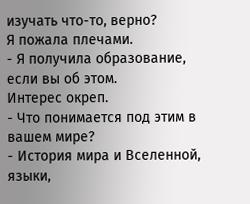изучать что-то, верно?
Я пожала плечами.
- Я получила образование, если вы об этом.
Интерес окреп.
- Что понимается под этим в вашем мире?
- История мира и Вселенной, языки,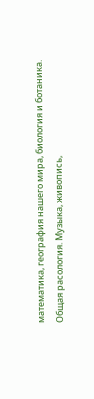математика, география нашего мира, биология и ботаника. Общая расология. Музыка, живопись,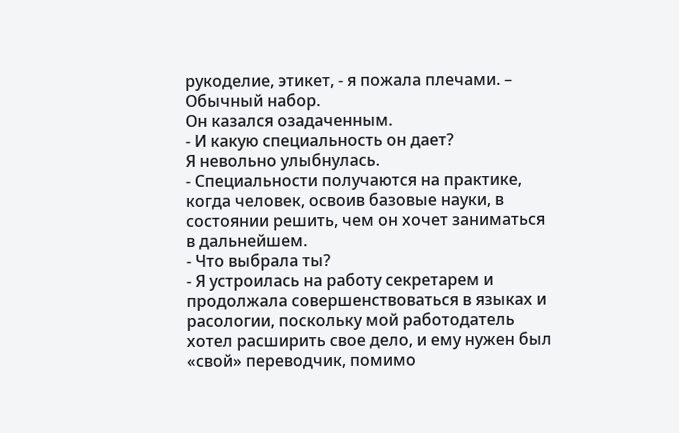рукоделие, этикет, - я пожала плечами. – Обычный набор.
Он казался озадаченным.
- И какую специальность он дает?
Я невольно улыбнулась.
- Специальности получаются на практике, когда человек, освоив базовые науки, в состоянии решить, чем он хочет заниматься в дальнейшем.
- Что выбрала ты?
- Я устроилась на работу секретарем и продолжала совершенствоваться в языках и расологии, поскольку мой работодатель хотел расширить свое дело, и ему нужен был «свой» переводчик, помимо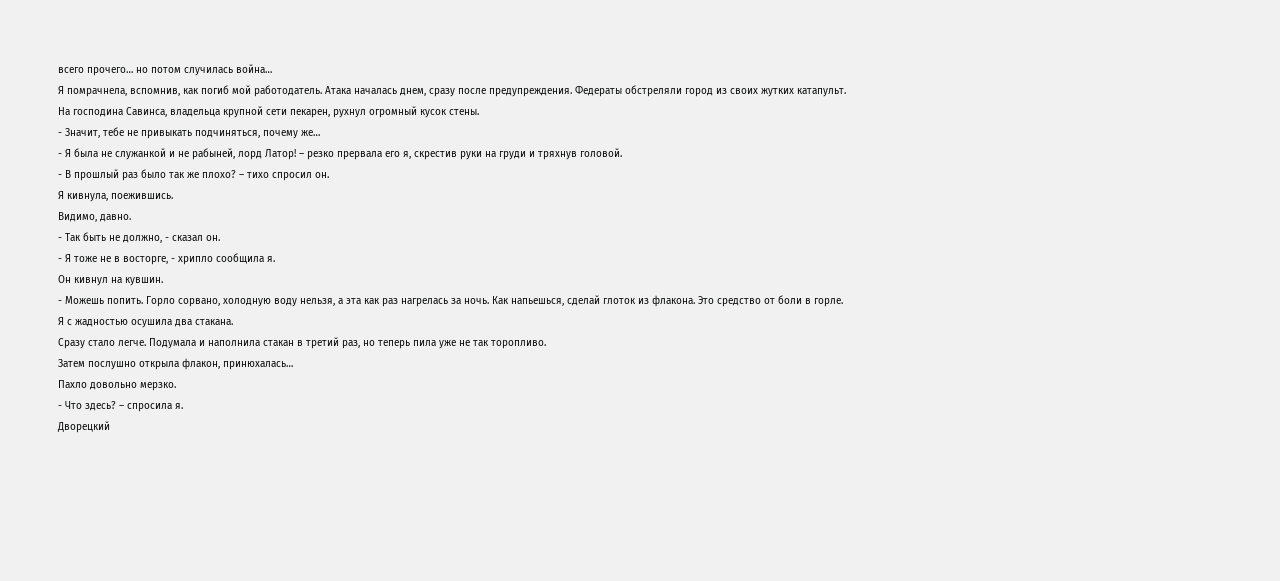всего прочего… но потом случилась война…
Я помрачнела, вспомнив, как погиб мой работодатель. Атака началась днем, сразу после предупреждения. Федераты обстреляли город из своих жутких катапульт. На господина Савинса, владельца крупной сети пекарен, рухнул огромный кусок стены.
- Значит, тебе не привыкать подчиняться, почему же…
- Я была не служанкой и не рабыней, лорд Латор! – резко прервала его я, скрестив руки на груди и тряхнув головой.
- В прошлый раз было так же плохо? – тихо спросил он.
Я кивнула, поежившись.
Видимо, давно.
- Так быть не должно, - сказал он.
- Я тоже не в восторге, - хрипло сообщила я.
Он кивнул на кувшин.
- Можешь попить. Горло сорвано, холодную воду нельзя, а эта как раз нагрелась за ночь. Как напьешься, сделай глоток из флакона. Это средство от боли в горле.
Я с жадностью осушила два стакана.
Сразу стало легче. Подумала и наполнила стакан в третий раз, но теперь пила уже не так торопливо.
Затем послушно открыла флакон, принюхалась…
Пахло довольно мерзко.
- Что здесь? – спросила я.
Дворецкий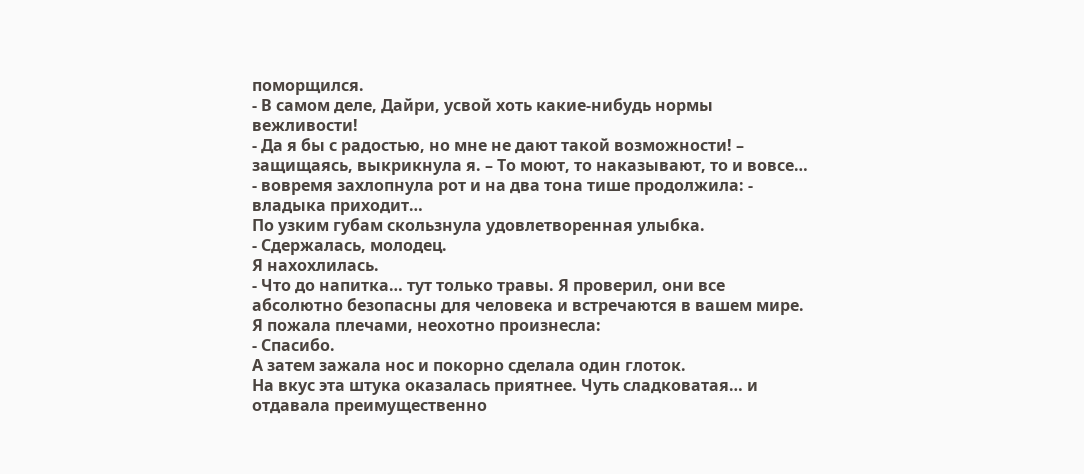поморщился.
- В самом деле, Дайри, усвой хоть какие-нибудь нормы вежливости!
- Да я бы с радостью, но мне не дают такой возможности! – защищаясь, выкрикнула я. – То моют, то наказывают, то и вовсе… - вовремя захлопнула рот и на два тона тише продолжила: - владыка приходит…
По узким губам скользнула удовлетворенная улыбка.
- Сдержалась, молодец.
Я нахохлилась.
- Что до напитка… тут только травы. Я проверил, они все абсолютно безопасны для человека и встречаются в вашем мире.
Я пожала плечами, неохотно произнесла:
- Спасибо.
А затем зажала нос и покорно сделала один глоток.
На вкус эта штука оказалась приятнее. Чуть сладковатая… и отдавала преимущественно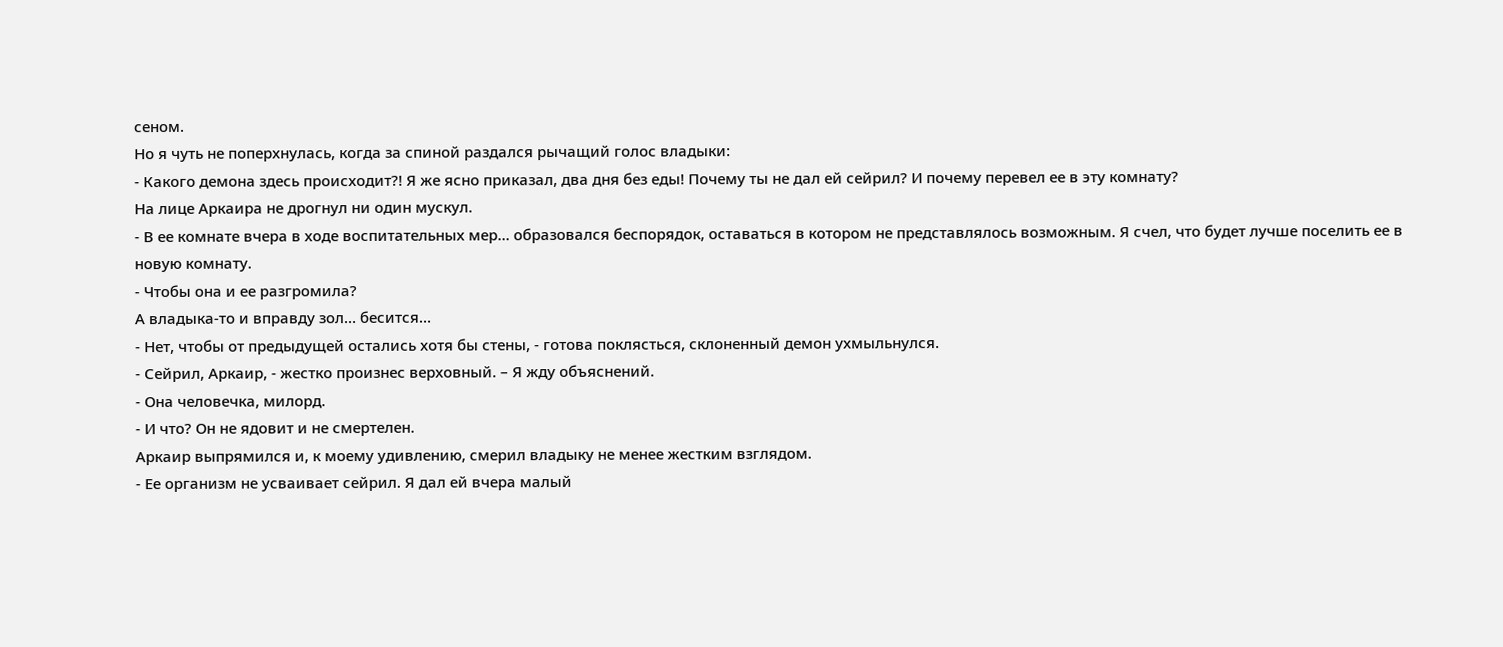сеном.
Но я чуть не поперхнулась, когда за спиной раздался рычащий голос владыки:
- Какого демона здесь происходит?! Я же ясно приказал, два дня без еды! Почему ты не дал ей сейрил? И почему перевел ее в эту комнату?
На лице Аркаира не дрогнул ни один мускул.
- В ее комнате вчера в ходе воспитательных мер… образовался беспорядок, оставаться в котором не представлялось возможным. Я счел, что будет лучше поселить ее в новую комнату.
- Чтобы она и ее разгромила?
А владыка-то и вправду зол… бесится…
- Нет, чтобы от предыдущей остались хотя бы стены, - готова поклясться, склоненный демон ухмыльнулся.
- Сейрил, Аркаир, - жестко произнес верховный. – Я жду объяснений.
- Она человечка, милорд.
- И что? Он не ядовит и не смертелен.
Аркаир выпрямился и, к моему удивлению, смерил владыку не менее жестким взглядом.
- Ее организм не усваивает сейрил. Я дал ей вчера малый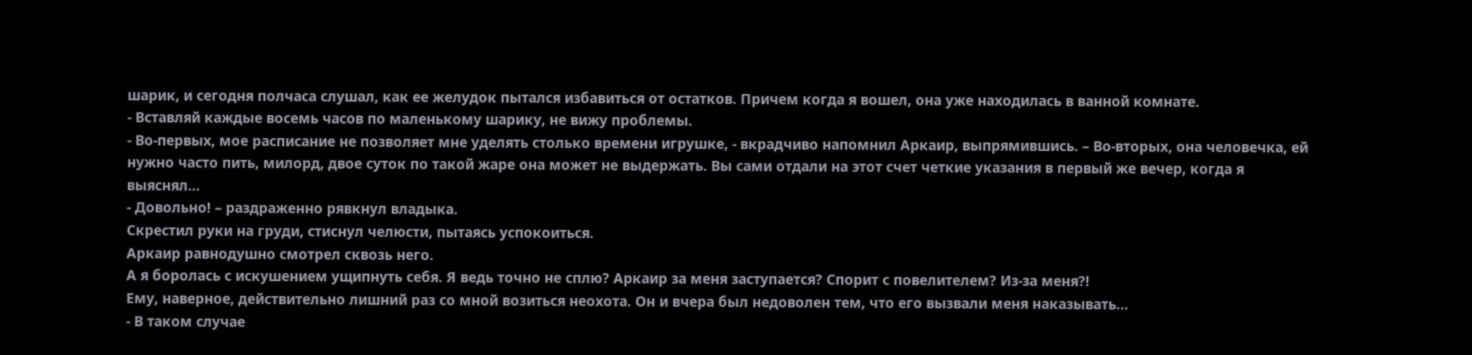шарик, и сегодня полчаса слушал, как ее желудок пытался избавиться от остатков. Причем когда я вошел, она уже находилась в ванной комнате.
- Вставляй каждые восемь часов по маленькому шарику, не вижу проблемы.
- Во-первых, мое расписание не позволяет мне уделять столько времени игрушке, - вкрадчиво напомнил Аркаир, выпрямившись. – Во-вторых, она человечка, ей нужно часто пить, милорд, двое суток по такой жаре она может не выдержать. Вы сами отдали на этот счет четкие указания в первый же вечер, когда я выяснял…
- Довольно! – раздраженно рявкнул владыка.
Скрестил руки на груди, стиснул челюсти, пытаясь успокоиться.
Аркаир равнодушно смотрел сквозь него.
А я боролась с искушением ущипнуть себя. Я ведь точно не сплю? Аркаир за меня заступается? Спорит с повелителем? Из-за меня?!
Ему, наверное, действительно лишний раз со мной возиться неохота. Он и вчера был недоволен тем, что его вызвали меня наказывать…
- В таком случае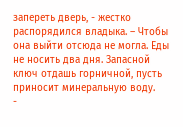запереть дверь, - жестко распорядился владыка. – Чтобы она выйти отсюда не могла. Еды не носить два дня. Запасной ключ отдашь горничной, пусть приносит минеральную воду.
-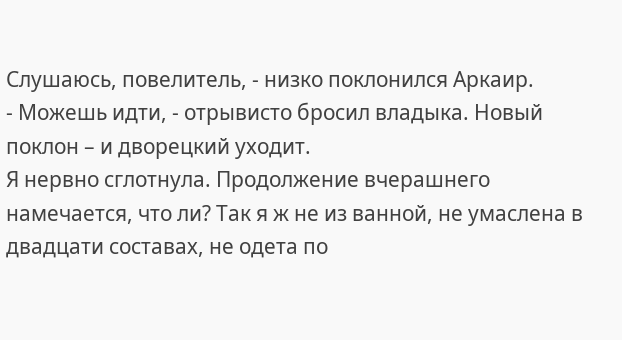Слушаюсь, повелитель, - низко поклонился Аркаир.
- Можешь идти, - отрывисто бросил владыка. Новый поклон – и дворецкий уходит.
Я нервно сглотнула. Продолжение вчерашнего намечается, что ли? Так я ж не из ванной, не умаслена в двадцати составах, не одета по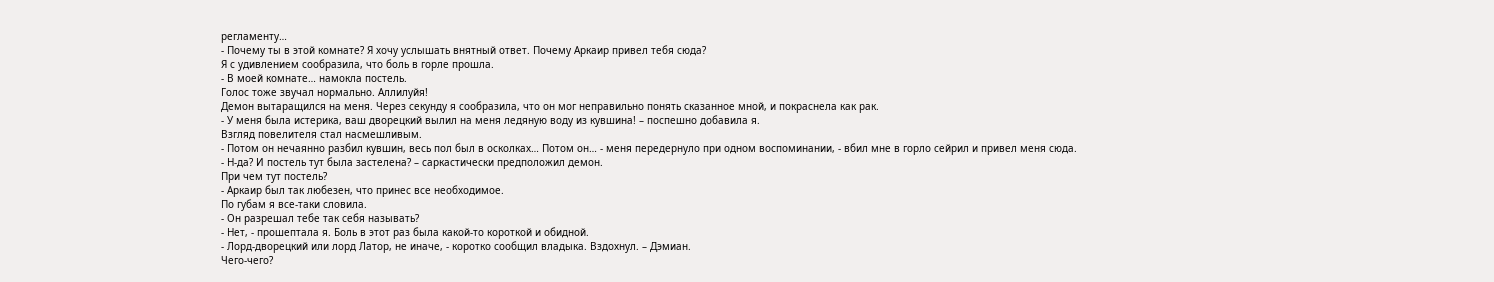регламенту…
- Почему ты в этой комнате? Я хочу услышать внятный ответ. Почему Аркаир привел тебя сюда?
Я с удивлением сообразила, что боль в горле прошла.
- В моей комнате… намокла постель.
Голос тоже звучал нормально. Аллилуйя!
Демон вытаращился на меня. Через секунду я сообразила, что он мог неправильно понять сказанное мной, и покраснела как рак.
- У меня была истерика, ваш дворецкий вылил на меня ледяную воду из кувшина! – поспешно добавила я.
Взгляд повелителя стал насмешливым.
- Потом он нечаянно разбил кувшин, весь пол был в осколках… Потом он… - меня передернуло при одном воспоминании, - вбил мне в горло сейрил и привел меня сюда.
- Н-да? И постель тут была застелена? – саркастически предположил демон.
При чем тут постель?
- Аркаир был так любезен, что принес все необходимое.
По губам я все-таки словила.
- Он разрешал тебе так себя называть?
- Нет, - прошептала я. Боль в этот раз была какой-то короткой и обидной.
- Лорд-дворецкий или лорд Латор, не иначе, - коротко сообщил владыка. Вздохнул. – Дэмиан.
Чего-чего?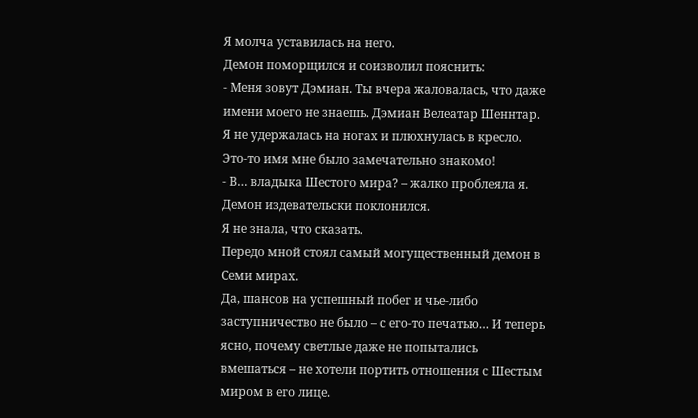Я молча уставилась на него.
Демон поморщился и соизволил пояснить:
- Меня зовут Дэмиан. Ты вчера жаловалась, что даже имени моего не знаешь. Дэмиан Велеатар Шеннтар.
Я не удержалась на ногах и плюхнулась в кресло.
Это-то имя мне было замечательно знакомо!
- В… владыка Шестого мира? – жалко проблеяла я.
Демон издевательски поклонился.
Я не знала, что сказать.
Передо мной стоял самый могущественный демон в Семи мирах.
Да, шансов на успешный побег и чье-либо заступничество не было – с его-то печатью… И теперь ясно, почему светлые даже не попытались вмешаться – не хотели портить отношения с Шестым миром в его лице.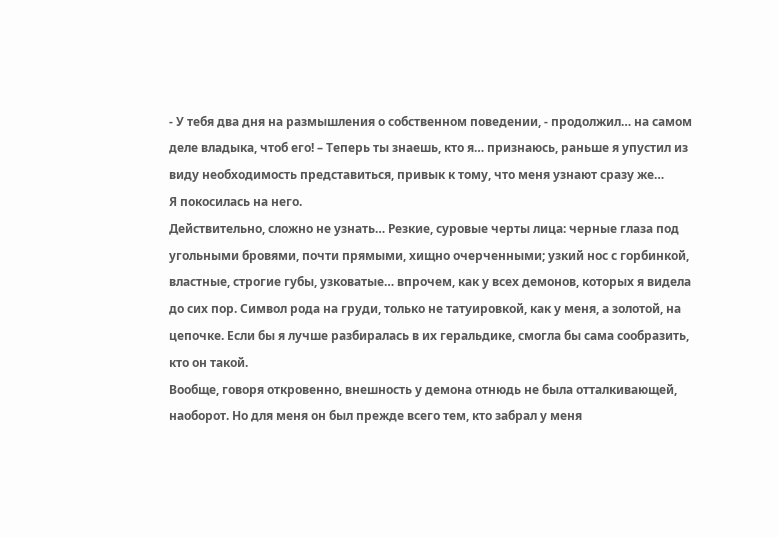- У тебя два дня на размышления о собственном поведении, - продолжил… на самом деле владыка, чтоб его! – Теперь ты знаешь, кто я… признаюсь, раньше я упустил из виду необходимость представиться, привык к тому, что меня узнают сразу же…
Я покосилась на него.
Действительно, сложно не узнать… Резкие, суровые черты лица: черные глаза под угольными бровями, почти прямыми, хищно очерченными; узкий нос с горбинкой, властные, строгие губы, узковатые… впрочем, как у всех демонов, которых я видела до сих пор. Символ рода на груди, только не татуировкой, как у меня, а золотой, на цепочке. Если бы я лучше разбиралась в их геральдике, смогла бы сама сообразить, кто он такой.
Вообще, говоря откровенно, внешность у демона отнюдь не была отталкивающей, наоборот. Но для меня он был прежде всего тем, кто забрал у меня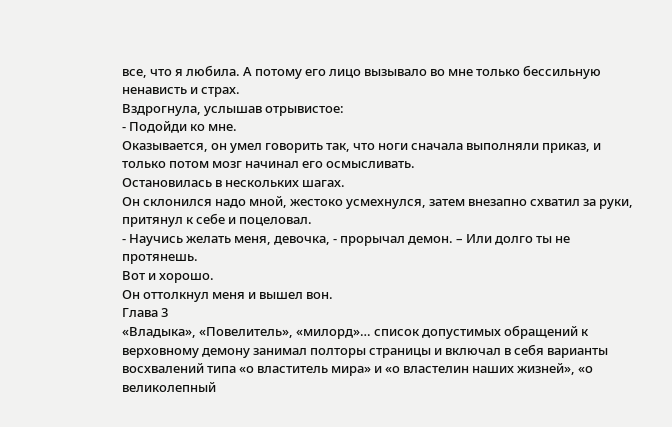все, что я любила. А потому его лицо вызывало во мне только бессильную ненависть и страх.
Вздрогнула, услышав отрывистое:
- Подойди ко мне.
Оказывается, он умел говорить так, что ноги сначала выполняли приказ, и только потом мозг начинал его осмысливать.
Остановилась в нескольких шагах.
Он склонился надо мной, жестоко усмехнулся, затем внезапно схватил за руки, притянул к себе и поцеловал.
- Научись желать меня, девочка, - прорычал демон. – Или долго ты не протянешь.
Вот и хорошо.
Он оттолкнул меня и вышел вон.
Глава 3
«Владыка», «Повелитель», «милорд»… список допустимых обращений к верховному демону занимал полторы страницы и включал в себя варианты восхвалений типа «о властитель мира» и «о властелин наших жизней», «о великолепный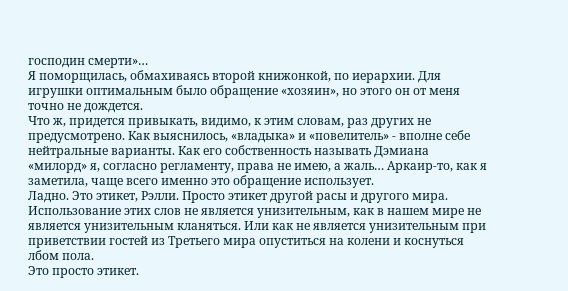господин смерти»…
Я поморщилась, обмахиваясь второй книжонкой, по иерархии. Для игрушки оптимальным было обращение «хозяин», но этого он от меня точно не дождется.
Что ж, придется привыкать, видимо, к этим словам, раз других не предусмотрено. Как выяснилось, «владыка» и «повелитель» - вполне себе нейтральные варианты. Как его собственность называть Дэмиана «милорд» я, согласно регламенту, права не имею, а жаль… Аркаир-то, как я заметила, чаще всего именно это обращение использует.
Ладно. Это этикет, Рэлли. Просто этикет другой расы и другого мира. Использование этих слов не является унизительным, как в нашем мире не является унизительным кланяться. Или как не является унизительным при приветствии гостей из Третьего мира опуститься на колени и коснуться лбом пола.
Это просто этикет.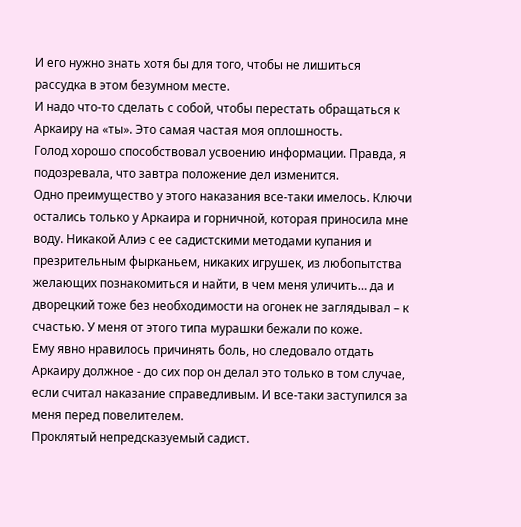И его нужно знать хотя бы для того, чтобы не лишиться рассудка в этом безумном месте.
И надо что-то сделать с собой, чтобы перестать обращаться к Аркаиру на «ты». Это самая частая моя оплошность.
Голод хорошо способствовал усвоению информации. Правда, я подозревала, что завтра положение дел изменится.
Одно преимущество у этого наказания все-таки имелось. Ключи остались только у Аркаира и горничной, которая приносила мне воду. Никакой Алиэ с ее садистскими методами купания и презрительным фырканьем, никаких игрушек, из любопытства желающих познакомиться и найти, в чем меня уличить… да и дворецкий тоже без необходимости на огонек не заглядывал – к счастью. У меня от этого типа мурашки бежали по коже.
Ему явно нравилось причинять боль, но следовало отдать Аркаиру должное - до сих пор он делал это только в том случае, если считал наказание справедливым. И все-таки заступился за меня перед повелителем.
Проклятый непредсказуемый садист.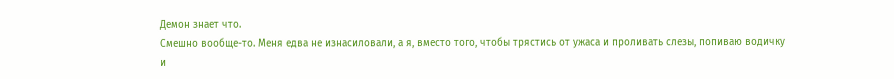Демон знает что.
Смешно вообще-то. Меня едва не изнасиловали, а я, вместо того, чтобы трястись от ужаса и проливать слезы, попиваю водичку и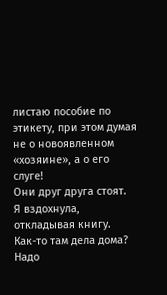листаю пособие по этикету, при этом думая не о новоявленном «хозяине», а о его слуге!
Они друг друга стоят.
Я вздохнула, откладывая книгу.
Как-то там дела дома?
Надо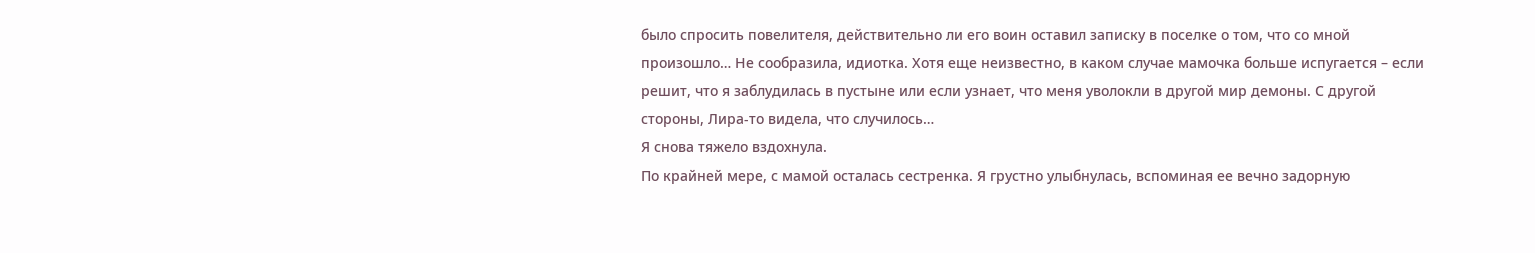было спросить повелителя, действительно ли его воин оставил записку в поселке о том, что со мной произошло… Не сообразила, идиотка. Хотя еще неизвестно, в каком случае мамочка больше испугается – если решит, что я заблудилась в пустыне или если узнает, что меня уволокли в другой мир демоны. С другой стороны, Лира-то видела, что случилось…
Я снова тяжело вздохнула.
По крайней мере, с мамой осталась сестренка. Я грустно улыбнулась, вспоминая ее вечно задорную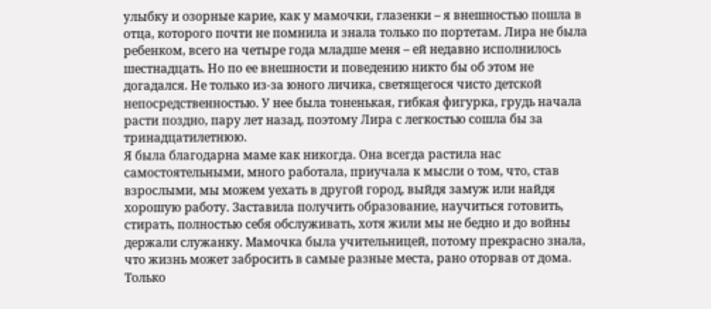улыбку и озорные карие, как у мамочки, глазенки – я внешностью пошла в отца, которого почти не помнила и знала только по портетам. Лира не была ребенком, всего на четыре года младше меня – ей недавно исполнилось шестнадцать. Но по ее внешности и поведению никто бы об этом не догадался. Не только из-за юного личика, светящегося чисто детской непосредственностью. У нее была тоненькая, гибкая фигурка, грудь начала расти поздно, пару лет назад, поэтому Лира с легкостью сошла бы за тринадцатилетнюю.
Я была благодарна маме как никогда. Она всегда растила нас самостоятельными, много работала, приучала к мысли о том, что, став взрослыми, мы можем уехать в другой город, выйдя замуж или найдя хорошую работу. Заставила получить образование, научиться готовить, стирать, полностью себя обслуживать, хотя жили мы не бедно и до войны держали служанку. Мамочка была учительницей, потому прекрасно знала, что жизнь может забросить в самые разные места, рано оторвав от дома.
Только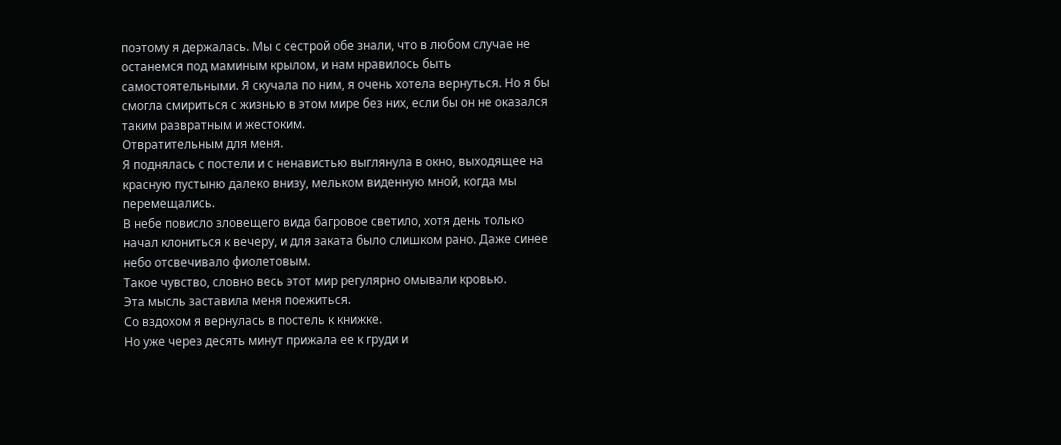поэтому я держалась. Мы с сестрой обе знали, что в любом случае не останемся под маминым крылом, и нам нравилось быть самостоятельными. Я скучала по ним, я очень хотела вернуться. Но я бы смогла смириться с жизнью в этом мире без них, если бы он не оказался таким развратным и жестоким.
Отвратительным для меня.
Я поднялась с постели и с ненавистью выглянула в окно, выходящее на красную пустыню далеко внизу, мельком виденную мной, когда мы перемещались.
В небе повисло зловещего вида багровое светило, хотя день только начал клониться к вечеру, и для заката было слишком рано. Даже синее небо отсвечивало фиолетовым.
Такое чувство, словно весь этот мир регулярно омывали кровью.
Эта мысль заставила меня поежиться.
Со вздохом я вернулась в постель к книжке.
Но уже через десять минут прижала ее к груди и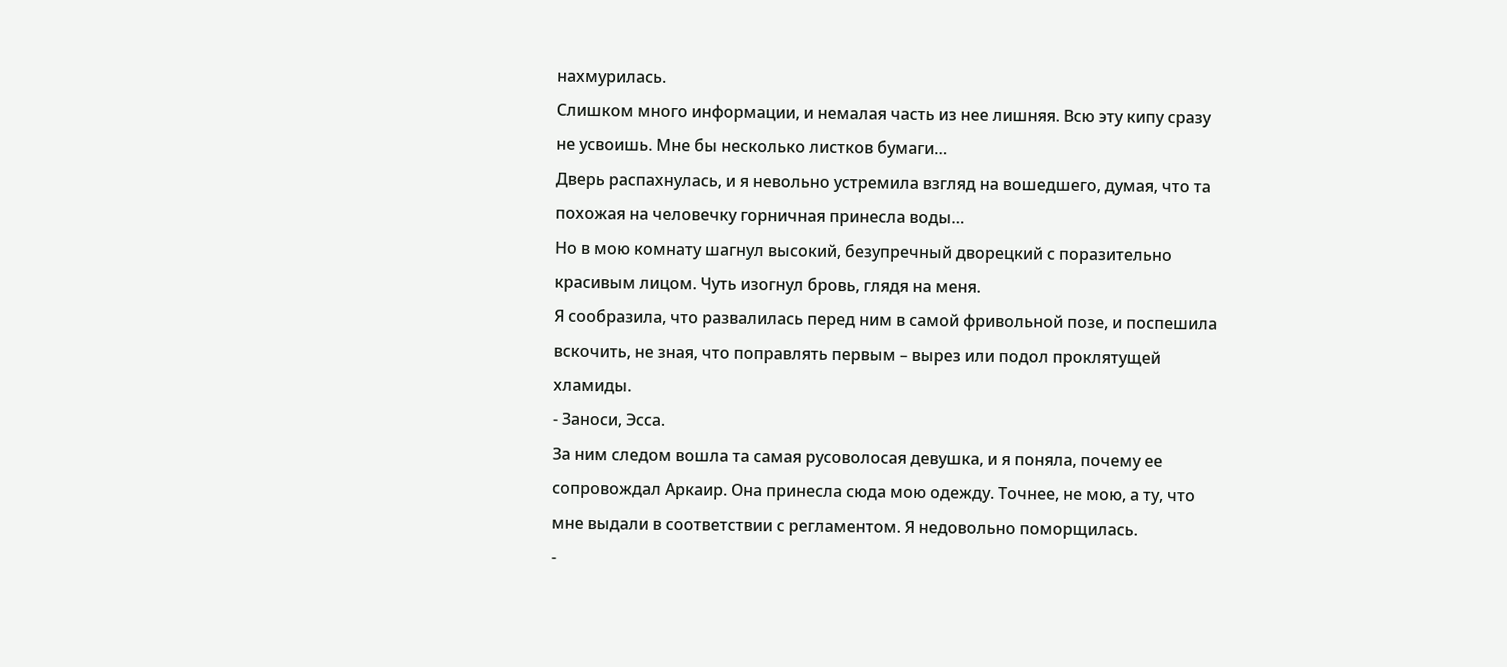нахмурилась.
Слишком много информации, и немалая часть из нее лишняя. Всю эту кипу сразу не усвоишь. Мне бы несколько листков бумаги…
Дверь распахнулась, и я невольно устремила взгляд на вошедшего, думая, что та похожая на человечку горничная принесла воды…
Но в мою комнату шагнул высокий, безупречный дворецкий с поразительно красивым лицом. Чуть изогнул бровь, глядя на меня.
Я сообразила, что развалилась перед ним в самой фривольной позе, и поспешила вскочить, не зная, что поправлять первым – вырез или подол проклятущей хламиды.
- Заноси, Эсса.
За ним следом вошла та самая русоволосая девушка, и я поняла, почему ее сопровождал Аркаир. Она принесла сюда мою одежду. Точнее, не мою, а ту, что мне выдали в соответствии с регламентом. Я недовольно поморщилась.
-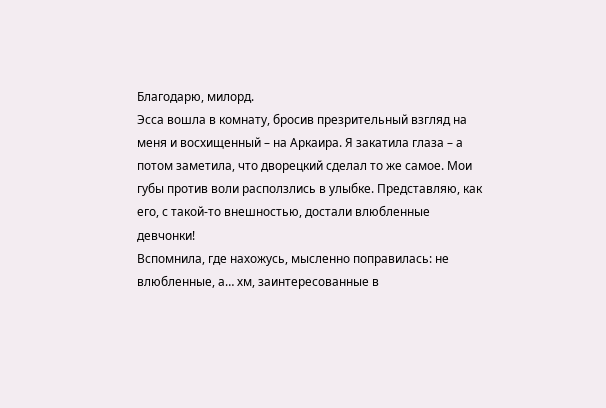Благодарю, милорд.
Эсса вошла в комнату, бросив презрительный взгляд на меня и восхищенный – на Аркаира. Я закатила глаза – а потом заметила, что дворецкий сделал то же самое. Мои губы против воли расползлись в улыбке. Представляю, как его, с такой-то внешностью, достали влюбленные девчонки!
Вспомнила, где нахожусь, мысленно поправилась: не влюбленные, а… хм, заинтересованные в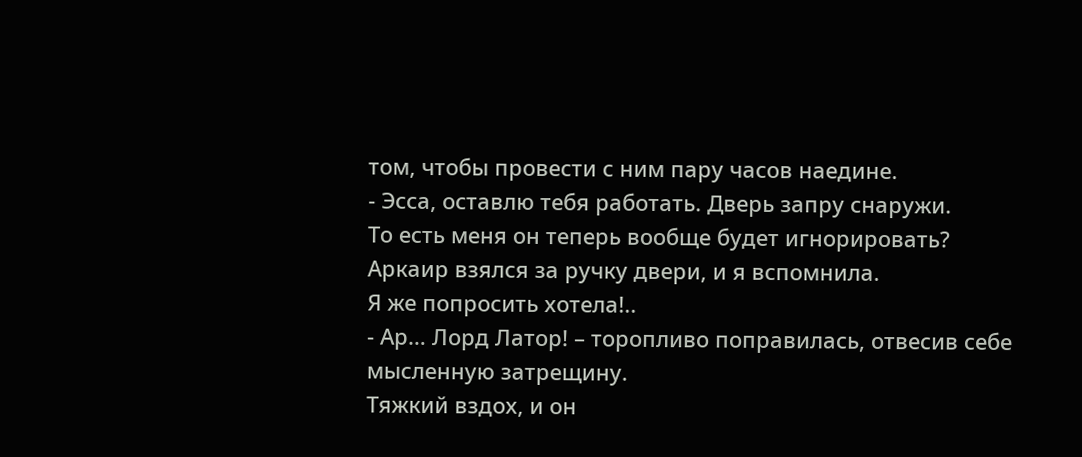том, чтобы провести с ним пару часов наедине.
- Эсса, оставлю тебя работать. Дверь запру снаружи.
То есть меня он теперь вообще будет игнорировать?
Аркаир взялся за ручку двери, и я вспомнила.
Я же попросить хотела!..
- Ар… Лорд Латор! – торопливо поправилась, отвесив себе мысленную затрещину.
Тяжкий вздох, и он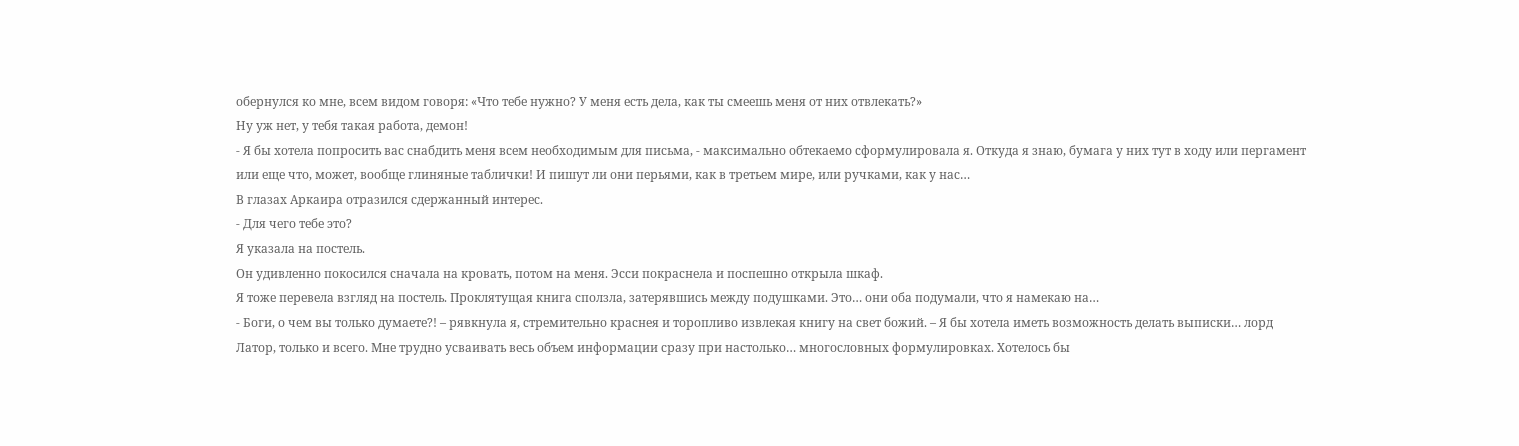обернулся ко мне, всем видом говоря: «Что тебе нужно? У меня есть дела, как ты смеешь меня от них отвлекать?»
Ну уж нет, у тебя такая работа, демон!
- Я бы хотела попросить вас снабдить меня всем необходимым для письма, - максимально обтекаемо сформулировала я. Откуда я знаю, бумага у них тут в ходу или пергамент или еще что, может, вообще глиняные таблички! И пишут ли они перьями, как в третьем мире, или ручками, как у нас…
В глазах Аркаира отразился сдержанный интерес.
- Для чего тебе это?
Я указала на постель.
Он удивленно покосился сначала на кровать, потом на меня. Эсси покраснела и поспешно открыла шкаф.
Я тоже перевела взгляд на постель. Проклятущая книга сползла, затерявшись между подушками. Это… они оба подумали, что я намекаю на…
- Боги, о чем вы только думаете?! – рявкнула я, стремительно краснея и торопливо извлекая книгу на свет божий. – Я бы хотела иметь возможность делать выписки… лорд Латор, только и всего. Мне трудно усваивать весь объем информации сразу при настолько… многословных формулировках. Хотелось бы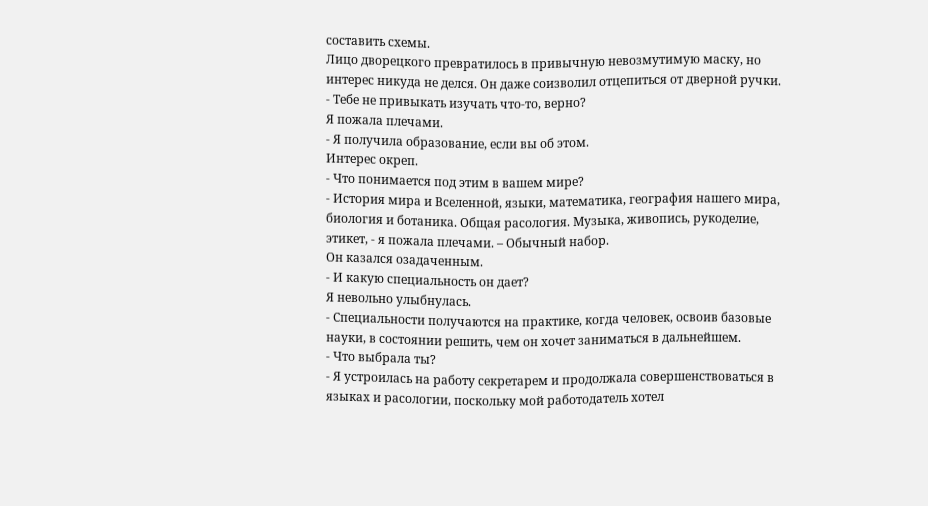составить схемы.
Лицо дворецкого превратилось в привычную невозмутимую маску, но интерес никуда не делся. Он даже соизволил отцепиться от дверной ручки.
- Тебе не привыкать изучать что-то, верно?
Я пожала плечами.
- Я получила образование, если вы об этом.
Интерес окреп.
- Что понимается под этим в вашем мире?
- История мира и Вселенной, языки, математика, география нашего мира, биология и ботаника. Общая расология. Музыка, живопись, рукоделие, этикет, - я пожала плечами. – Обычный набор.
Он казался озадаченным.
- И какую специальность он дает?
Я невольно улыбнулась.
- Специальности получаются на практике, когда человек, освоив базовые науки, в состоянии решить, чем он хочет заниматься в дальнейшем.
- Что выбрала ты?
- Я устроилась на работу секретарем и продолжала совершенствоваться в языках и расологии, поскольку мой работодатель хотел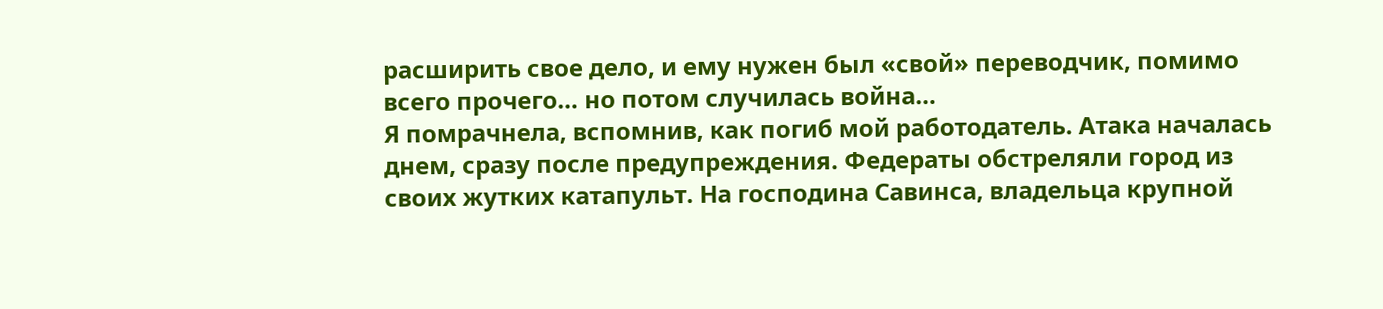расширить свое дело, и ему нужен был «свой» переводчик, помимо всего прочего… но потом случилась война…
Я помрачнела, вспомнив, как погиб мой работодатель. Атака началась днем, сразу после предупреждения. Федераты обстреляли город из своих жутких катапульт. На господина Савинса, владельца крупной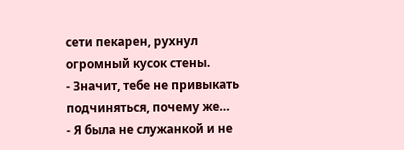сети пекарен, рухнул огромный кусок стены.
- Значит, тебе не привыкать подчиняться, почему же…
- Я была не служанкой и не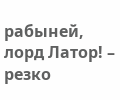рабыней, лорд Латор! – резко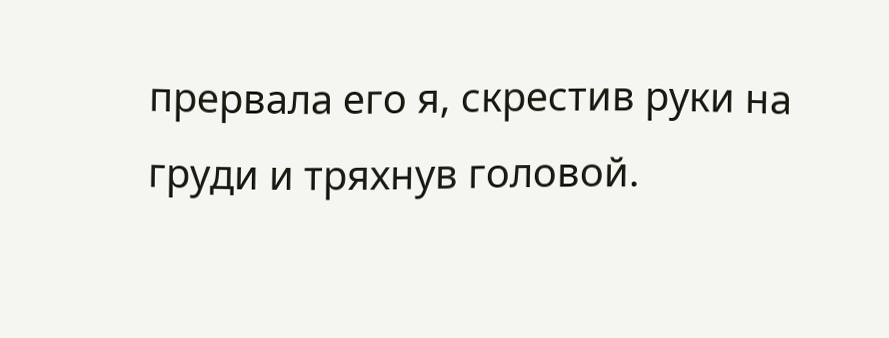прервала его я, скрестив руки на груди и тряхнув головой.